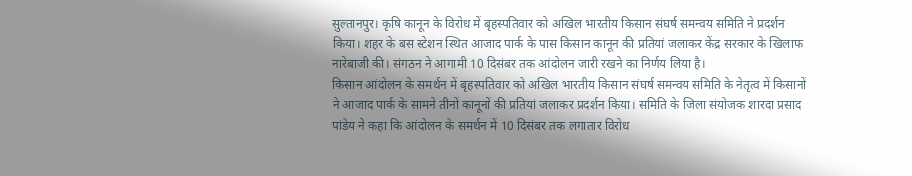सुल्तानपुर। कृषि कानून के विरोध में बृहस्पतिवार को अखिल भारतीय किसान संघर्ष समन्वय समिति ने प्रदर्शन किया। शहर के बस स्टेशन स्थित आजाद पार्क के पास किसान कानून की प्रतियां जलाकर केंद्र सरकार के खिलाफ नारेबाजी की। संगठन ने आगामी 10 दिसंबर तक आंदोलन जारी रखने का निर्णय लिया है।
किसान आंदोलन के समर्थन में बृहस्पतिवार को अखिल भारतीय किसान संघर्ष समन्वय समिति के नेतृत्व में किसानों ने आजाद पार्क के सामने तीनों कानूनों की प्रतियां जलाकर प्रदर्शन किया। समिति के जिला संयोजक शारदा प्रसाद पांडेय ने कहा कि आंदोलन के समर्थन में 10 दिसंबर तक लगातार विरोध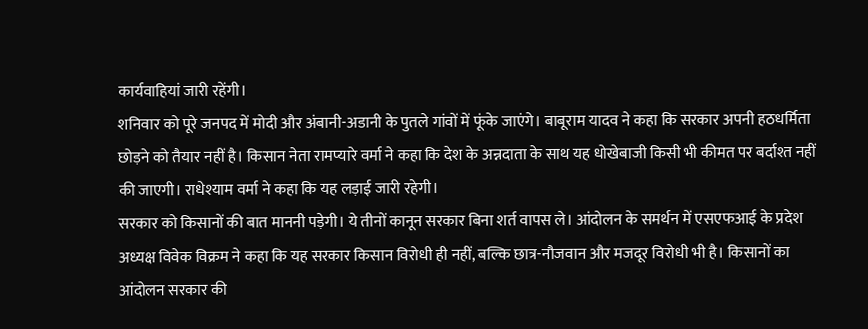कार्यवाहियां जारी रहेंगी।
शनिवार को पूरे जनपद में मोदी और अंबानी-अडानी के पुतले गांवों में फूंके जाएंगे। बाबूराम यादव ने कहा कि सरकार अपनी हठधर्मिता छोड़ने को तैयार नहीं है। किसान नेता रामप्यारे वर्मा ने कहा कि देश के अन्नदाता के साथ यह धोखेबाजी किसी भी कीमत पर बर्दाश्त नहीं की जाएगी। राधेश्याम वर्मा ने कहा कि यह लड़ाई जारी रहेगी।
सरकार को किसानों की बात माननी पड़ेगी। ये तीनों कानून सरकार बिना शर्त वापस ले। आंदोलन के समर्थन में एसएफआई के प्रदेश अध्यक्ष विवेक विक्रम ने कहा कि यह सरकार किसान विरोधी ही नहीं, बल्कि छात्र-नौजवान और मजदूर विरोधी भी है। किसानों का आंदोलन सरकार की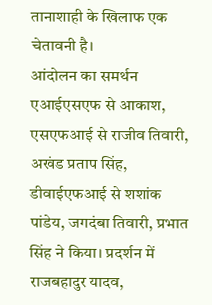तानाशाही के खिलाफ एक चेतावनी है।
आंदोलन का समर्थन एआईएसएफ से आकाश, एसएफआई से राजीव तिवारी, अखंड प्रताप सिंह, डीवाईएफआई से शशांक पांडेय, जगदंबा तिवारी, प्रभात सिंह ने किया। प्रदर्शन में राजबहादुर यादव,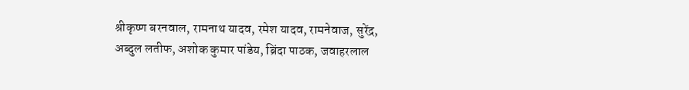श्रीकृष्ण बरनवाल, रामनाथ यादव, रमेश यादव, रामनेवाज, सुरेंद्र, अब्दुल लतीफ, अशोक कुमार पांडेय, ब्रिंदा पाठक, जवाहरलाल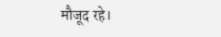मौजूद रहे।